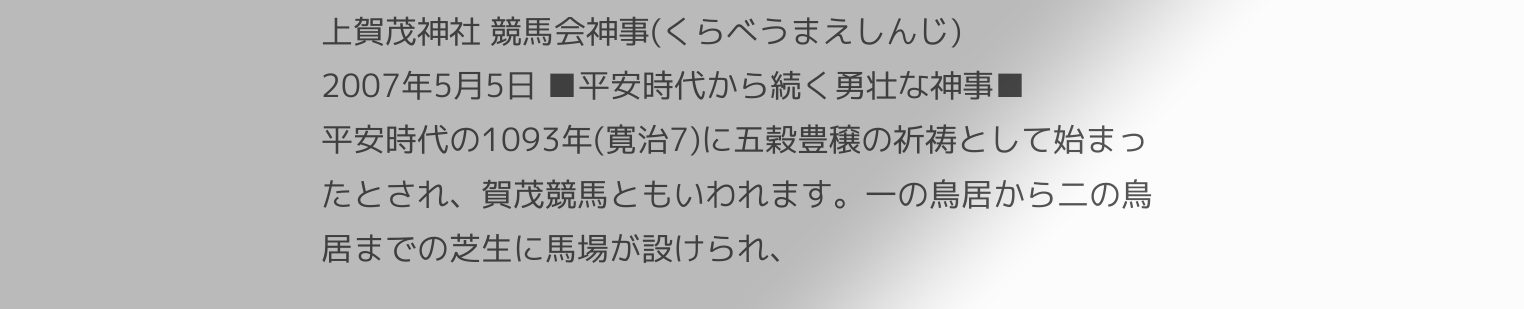上賀茂神社 競馬会神事(くらべうまえしんじ)
2007年5月5日 ■平安時代から続く勇壮な神事■
平安時代の1093年(寛治7)に五穀豊穣の祈祷として始まったとされ、賀茂競馬ともいわれます。一の鳥居から二の鳥居までの芝生に馬場が設けられ、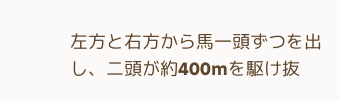左方と右方から馬一頭ずつを出し、二頭が約400mを駆け抜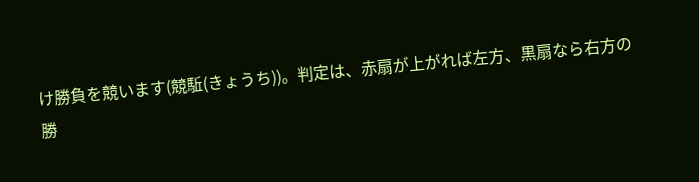け勝負を競います(競駈(きょうち))。判定は、赤扇が上がれば左方、黒扇なら右方の勝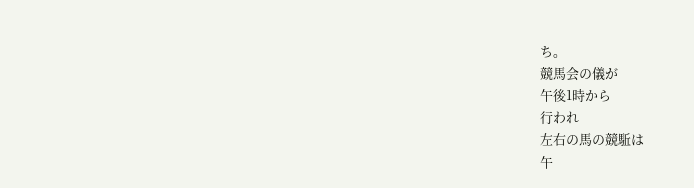ち。
競馬会の儀が
午後1時から
行われ
左右の馬の競駈は
午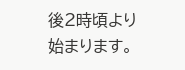後2時頃より
始まります。